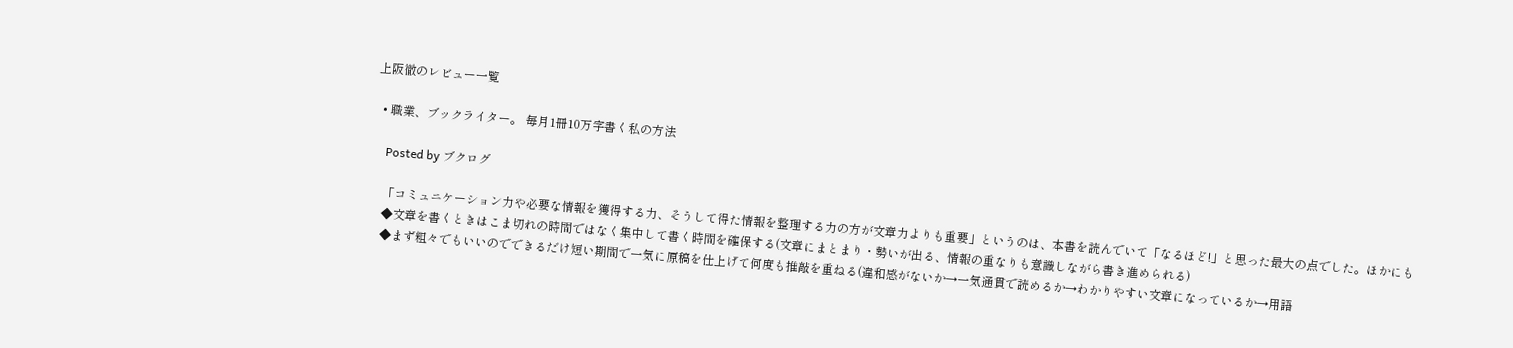上阪徹のレビュー一覧

  • 職業、ブックライター。 毎月1冊10万字書く私の方法

    Posted by ブクログ

    「コミュニケーション力や必要な情報を獲得する力、そうして得た情報を整理する力の方が文章力よりも重要」というのは、本書を読んでいて「なるほど!」と思った最大の点でした。ほかにも
    ◆文章を書くときはこま切れの時間ではなく集中して書く時間を確保する(文章にまとまり・勢いが出る、情報の重なりも意識しながら書き進められる)
    ◆まず粗々でもいいのでできるだけ短い期間で一気に原稿を仕上げて何度も推敲を重ねる(違和感がないか→一気通貫で読めるか→わかりやすい文章になっているか→用語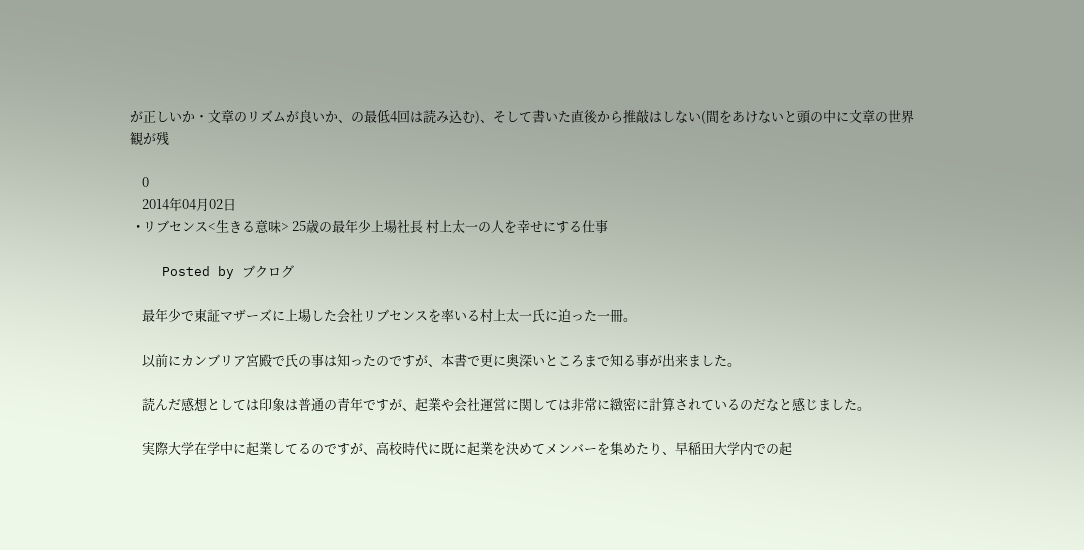が正しいか・文章のリズムが良いか、の最低4回は読み込む)、そして書いた直後から推敲はしない(間をあけないと頭の中に文章の世界観が残

    0
    2014年04月02日
  • リブセンス<生きる意味> 25歳の最年少上場社長 村上太一の人を幸せにする仕事

    Posted by ブクログ

    最年少で東証マザーズに上場した会社リブセンスを率いる村上太一氏に迫った一冊。

    以前にカンブリア宮殿で氏の事は知ったのですが、本書で更に奥深いところまで知る事が出来ました。

    読んだ感想としては印象は普通の青年ですが、起業や会社運営に関しては非常に緻密に計算されているのだなと感じました。

    実際大学在学中に起業してるのですが、高校時代に既に起業を決めてメンバーを集めたり、早稲田大学内での起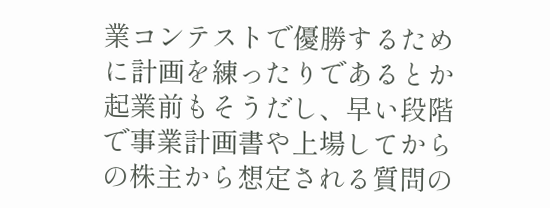業コンテストで優勝するために計画を練ったりであるとか起業前もそうだし、早い段階で事業計画書や上場してからの株主から想定される質問の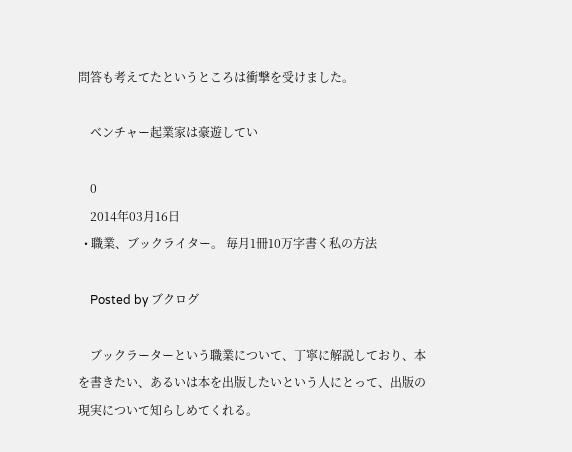問答も考えてたというところは衝撃を受けました。

    ベンチャー起業家は豪遊してい

    0
    2014年03月16日
  • 職業、ブックライター。 毎月1冊10万字書く私の方法

    Posted by ブクログ

    ブックラーターという職業について、丁寧に解説しており、本を書きたい、あるいは本を出版したいという人にとって、出版の現実について知らしめてくれる。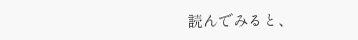読んでみると、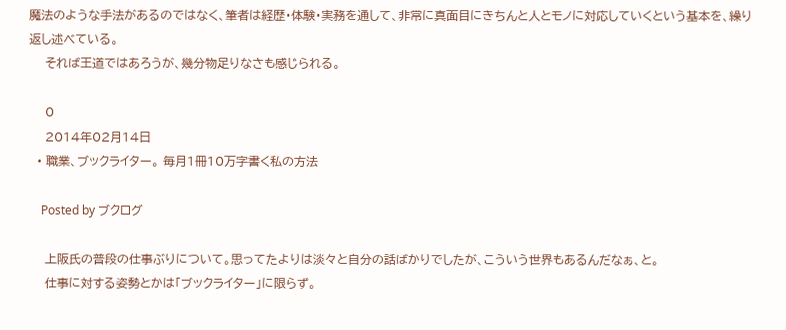魔法のような手法があるのではなく、筆者は経歴・体験・実務を通して、非常に真面目にきちんと人とモノに対応していくという基本を、繰り返し述べている。
    それば王道ではあろうが、幾分物足りなさも感じられる。

    0
    2014年02月14日
  • 職業、ブックライター。 毎月1冊10万字書く私の方法

    Posted by ブクログ

    上阪氏の普段の仕事ぶりについて。思ってたよりは淡々と自分の話ばかりでしたが、こういう世界もあるんだなぁ、と。
    仕事に対する姿勢とかは「ブックライター」に限らず。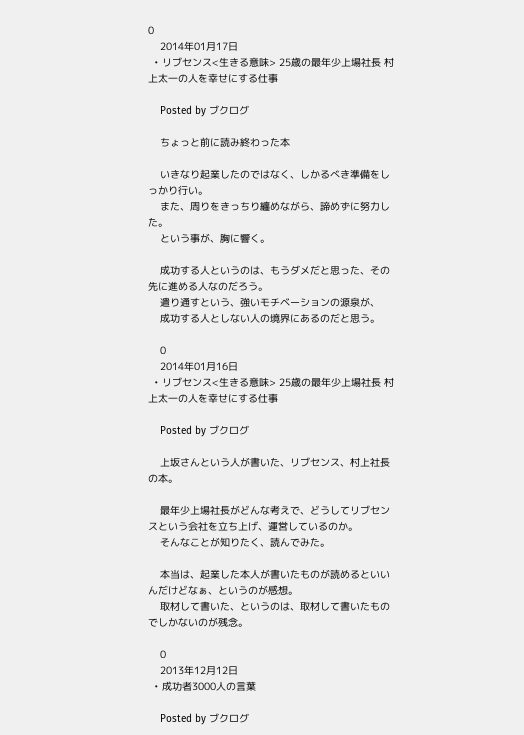0
    2014年01月17日
  • リブセンス<生きる意味> 25歳の最年少上場社長 村上太一の人を幸せにする仕事

    Posted by ブクログ

    ちょっと前に読み終わった本

    いきなり起業したのではなく、しかるべき準備をしっかり行い。
    また、周りをきっちり纏めながら、諦めずに努力した。
    という事が、胸に響く。

    成功する人というのは、もうダメだと思った、その先に進める人なのだろう。
    遣り通すという、強いモチベーションの源泉が、
    成功する人としない人の境界にあるのだと思う。

    0
    2014年01月16日
  • リブセンス<生きる意味> 25歳の最年少上場社長 村上太一の人を幸せにする仕事

    Posted by ブクログ

    上坂さんという人が書いた、リブセンス、村上社長の本。

    最年少上場社長がどんな考えで、どうしてリブセンスという会社を立ち上げ、運営しているのか。
    そんなことが知りたく、読んでみた。

    本当は、起業した本人が書いたものが読めるといいんだけどなぁ、というのが感想。
    取材して書いた、というのは、取材して書いたものでしかないのが残念。

    0
    2013年12月12日
  • 成功者3000人の言葉

    Posted by ブクログ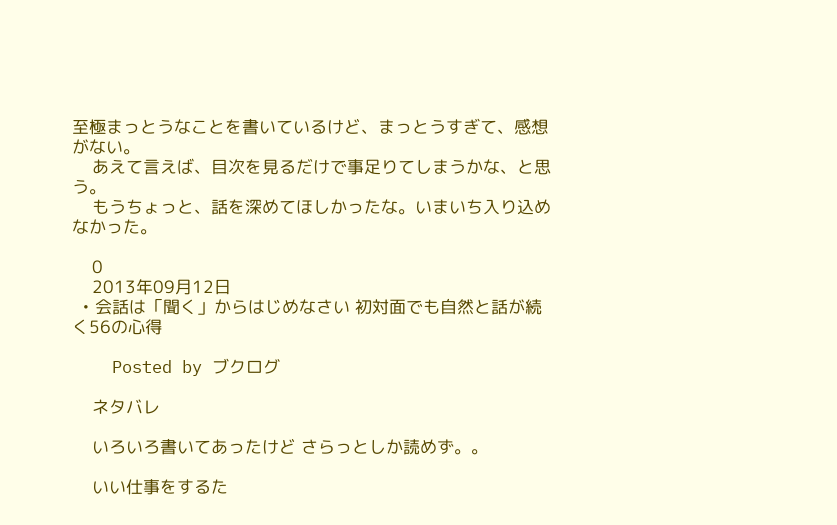至極まっとうなことを書いているけど、まっとうすぎて、感想がない。
    あえて言えば、目次を見るだけで事足りてしまうかな、と思う。
    もうちょっと、話を深めてほしかったな。いまいち入り込めなかった。

    0
    2013年09月12日
  • 会話は「聞く」からはじめなさい 初対面でも自然と話が続く56の心得

    Posted by ブクログ

    ネタバレ

    いろいろ書いてあったけど さらっとしか読めず。。

    いい仕事をするた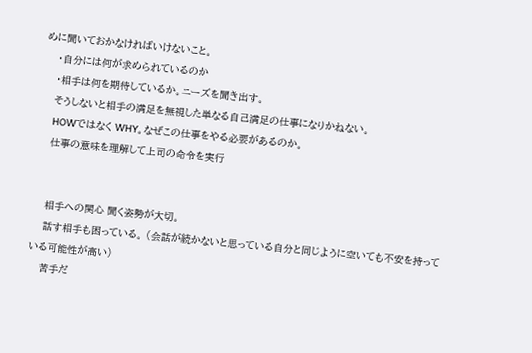めに聞いておかなければいけないこと。
    ・自分には何が求められているのか
    ・相手は何を期待しているか。ニーズを聞き出す。
    そうしないと相手の満足を無視した単なる自己満足の仕事になりかねない。
    HOWではなく WHY。なぜこの仕事をやる必要があるのか。
    仕事の意味を理解して上司の命令を実行


    相手への関心 聞く姿勢が大切。
    話す相手も困っている。 (会話が続かないと思っている自分と同じように空いても不安を持っている可能性が高い)
    苦手だ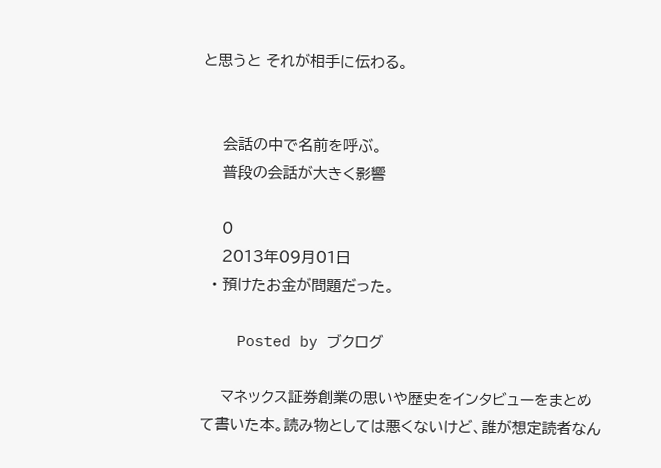と思うと それが相手に伝わる。


    会話の中で名前を呼ぶ。
    普段の会話が大きく影響

    0
    2013年09月01日
  • 預けたお金が問題だった。

    Posted by ブクログ

    マネックス証券創業の思いや歴史をインタビューをまとめて書いた本。読み物としては悪くないけど、誰が想定読者なん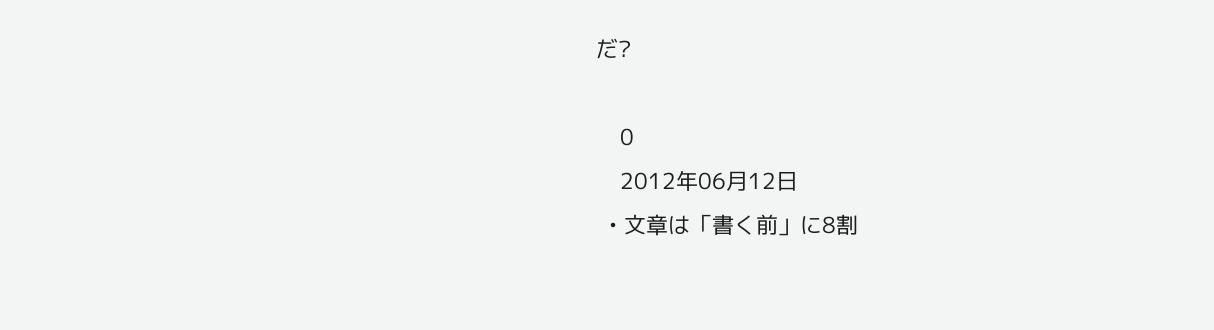だ?

    0
    2012年06月12日
  • 文章は「書く前」に8割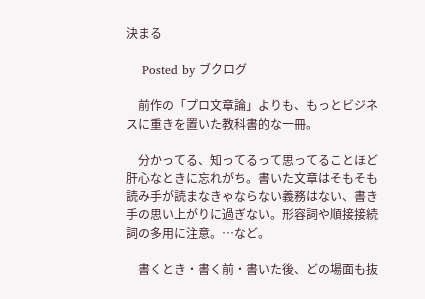決まる

    Posted by ブクログ

    前作の「プロ文章論」よりも、もっとビジネスに重きを置いた教科書的な一冊。

    分かってる、知ってるって思ってることほど肝心なときに忘れがち。書いた文章はそもそも読み手が読まなきゃならない義務はない、書き手の思い上がりに過ぎない。形容詞や順接接続詞の多用に注意。…など。

    書くとき・書く前・書いた後、どの場面も抜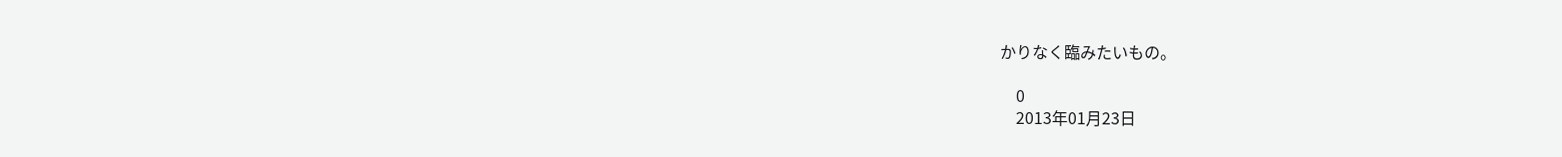かりなく臨みたいもの。

    0
    2013年01月23日